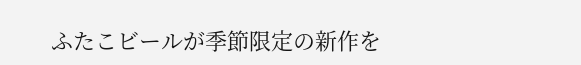ふたこビールが季節限定の新作を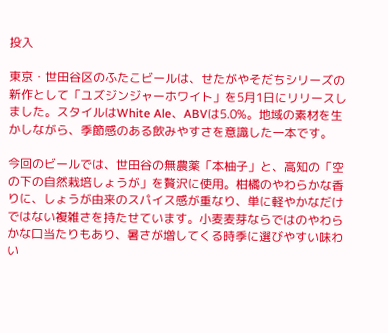投入

東京・世田谷区のふたこビールは、せたがやそだちシリーズの新作として「ユズジンジャーホワイト」を5月1日にリリースしました。スタイルはWhite Ale、ABVは5.0%。地域の素材を生かしながら、季節感のある飲みやすさを意識した一本です。

今回のビールでは、世田谷の無農薬「本柚子」と、高知の「空の下の自然栽培しょうが」を贅沢に使用。柑橘のやわらかな香りに、しょうが由来のスパイス感が重なり、単に軽やかなだけではない複雑さを持たせています。小麦麦芽ならではのやわらかな口当たりもあり、暑さが増してくる時季に選びやすい味わい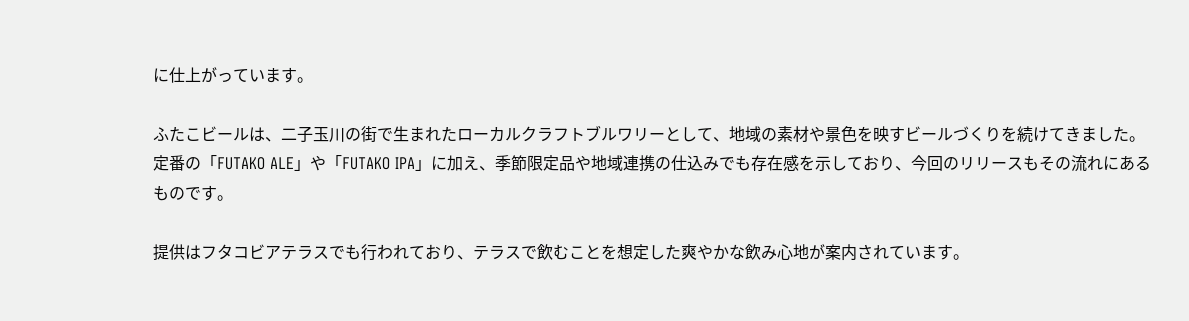に仕上がっています。

ふたこビールは、二子玉川の街で生まれたローカルクラフトブルワリーとして、地域の素材や景色を映すビールづくりを続けてきました。定番の「FUTAKO ALE」や「FUTAKO IPA」に加え、季節限定品や地域連携の仕込みでも存在感を示しており、今回のリリースもその流れにあるものです。

提供はフタコビアテラスでも行われており、テラスで飲むことを想定した爽やかな飲み心地が案内されています。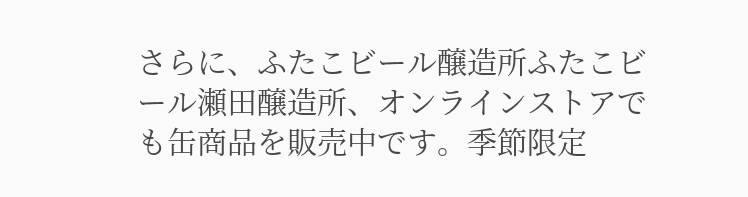さらに、ふたこビール醸造所ふたこビール瀬田醸造所、オンラインストアでも缶商品を販売中です。季節限定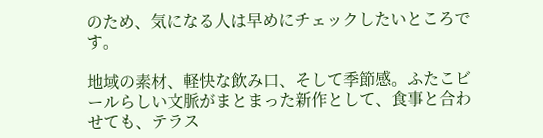のため、気になる人は早めにチェックしたいところです。

地域の素材、軽快な飲み口、そして季節感。ふたこビールらしい文脈がまとまった新作として、食事と合わせても、テラス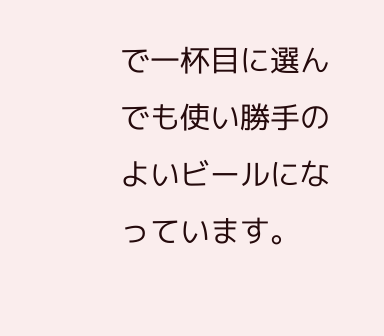で一杯目に選んでも使い勝手のよいビールになっています。